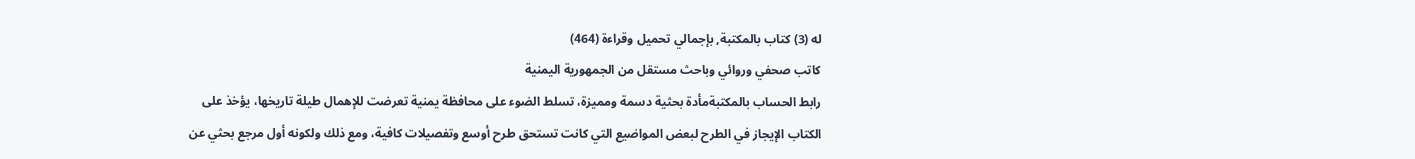له (3) كتاب بالمكتبة, بإجمالي تحميل وقراءة (464)
كاتب صحفي وروائي وباحث مستقل من الجمهورية اليمنية
رابط الحساب بالمكتبةمأدة بحثية دسمة ومميزة، تسلط الضوء على محافظة يمنية تعرضت للإهمال طيلة تاريخها، يؤخذ على الكتاب الإيجاز في الطرح لبعض المواضيع التي كانت تستحق طرح أوسع وتفصيلات كافية، ومع ذلك ولكونه أول مرجع بحثي عن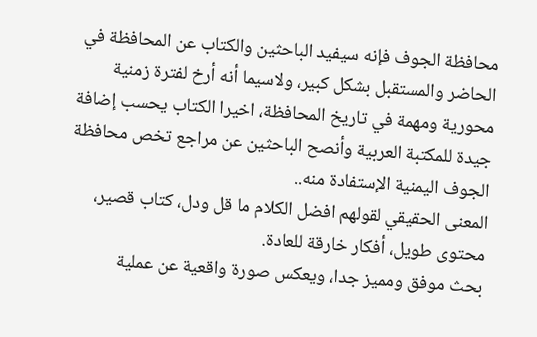محافظة الجوف فإنه سيفيد الباحثين والكتاب عن المحافظة في الحاضر والمستقبل بشكل كبير، ولاسيما أنه أرخ لفترة زمنية محورية ومهمة في تاريخ المحافظة، اخيرا الكتاب يحسب إضافة جيدة للمكتبة العربية وأنصح الباحثين عن مراجع تخص محافظة الجوف اليمنية الإستفادة منه..
المعنى الحقيقي لقولهم افضل الكلام ما قل ودل، كتاب قصير، محتوى طويل، أفكار خارقة للعادة.
بحث موفق ومميز جدا، ويعكس صورة واقعية عن عملية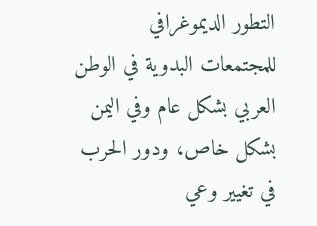التطور الديموغرافي للمجتمعات البدوية في الوطن العربي بشكل عام وفي اليمن بشكل خاص، ودور الحرب في تغيير وعي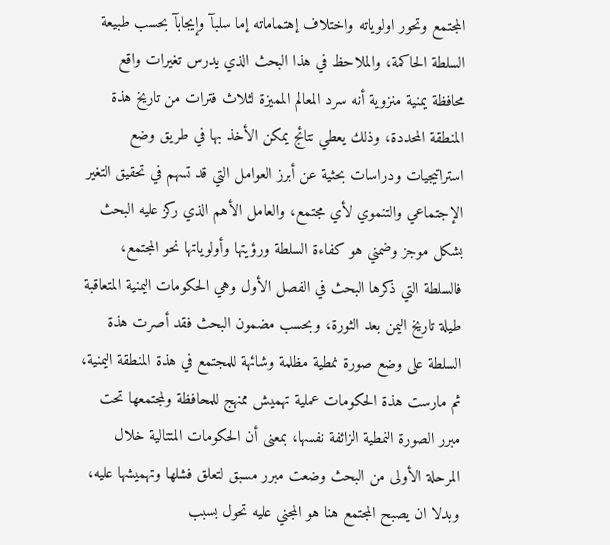المجتمع وتحور اولوياته واختلاف إهتماماته إما سلبآ وإيجابآ بحسب طبيعة السلطة الحاكمة، والملاحظ في هذا البحث الذي يدرس تغيرات واقع محافظة يمنية منزوية أنه سرد المعالم المميزة لثلاث فترات من تاريخ هذة المنطقة المحددة، وذلك يعطي نتائج يمكن الأخذ بها في طريق وضع استراتيجيات ودراسات بحثية عن أبرز العوامل التي قد تسهم في تحقيق التغير الإجتماعي والتنموي لأي مجتمع، والعامل الأهم الذي ركز عليه البحث بشكل موجز وضمني هو كفاءة السلطة ورؤيتها وأولوياتها نحو المجتمع، فالسلطة التي ذكرها البحث في الفصل الأول وهي الحكومات اليمنية المتعاقبة طيلة تاريخ اليمن بعد الثورة، وبحسب مضمون البحث فقد أصرت هذة السلطة على وضع صورة نمطية مظلمة وشائهة للمجتمع في هذة المنطقة اليمنية، ثم مارست هذة الحكومات عملية تهميش ممنهج للمحافظة ولمجتمعها تحت مبرر الصورة النمطية الزائفة نفسها، بمعنى أن الحكومات المتتالية خلال المرحلة الأولى من البحث وضعت مبرر مسبق لتعلق فشلها وتهميشها عليه، وبدلا ان يصبح المجتمع هنا هو المجني عليه تحول بسبب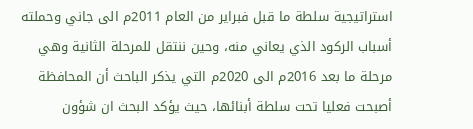استراتيجية سلطة ما قبل فبراير من العام 2011م الى جاني وحملته أسباب الركود الذي يعاني منه، وحين ننتقل للمرحلة الثانية وهي مرحلة ما بعد 2016م الى 2020م التي يذكر الباحث أن المحافظة أصبحت فعليا تحت سلطة أبنائها، حيث يؤكد البحث ان شؤون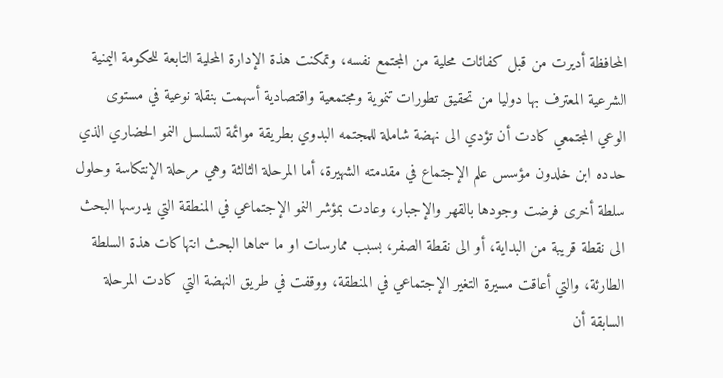المحافظة أديرت من قبل كفائات محلية من المجتمع نفسه، وتمكنت هذة الإدارة المحلية التابعة للحكومة اليمنية الشرعية المعترف بها دوليا من تحقيق تطورات تنموية ومجتمعية واقتصادية أسهمت بنقلة نوعية في مستوى الوعي المجتمعي كادت أن تؤدي الى نهضة شاملة للمجتمه البدوي بطريقة موائمة لتسلسل النمو الحضاري الذي حدده ابن خلدون مؤسس علم الإجتماع في مقدمته الشهيرة، أما المرحلة الثالثة وهي مرحلة الإنتكاسة وحلول سلطة أخرى فرضت وجودها بالقهر والإجبار، وعادت بمؤشر النمو الإجتماعي في المنطقة التي يدرسها البحث الى نقطة قريبة من البداية، أو الى نقطة الصفر، بسبب ممارسات او ما سماها البحث انتهاكات هذة السلطة الطارئة، والتي أعاقت مسيرة التغير الإجتماعي في المنطقة، ووقفت في طريق النهضة التي كادت المرحلة السابقة أن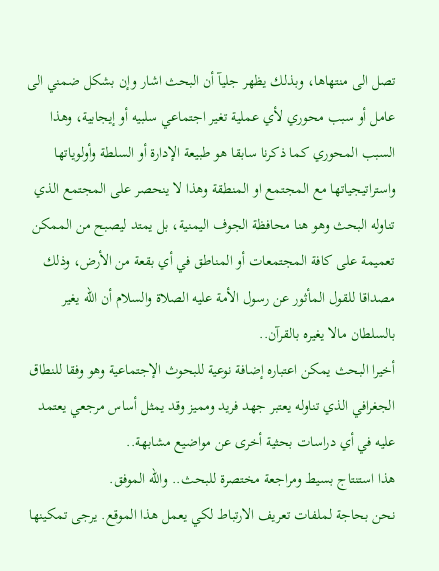تصل الى منتهاها، وبذلك يظهر جليآ أن البحث اشار وإن بشكل ضمني الى عامل أو سبب محوري لأي عملية تغير اجتماعي سلبيه أو إيجابية، وهذا السبب المحوري كما ذكرنا سابقا هو طبيعة الإدارة أو السلطة وأولوياتها واستراتيجياتها مع المجتمع او المنطقة وهذا لا ينحصر على المجتمع الذي تناوله البحث وهو هنا محافظة الجوف اليمنية، بل يمتد ليصبح من الممكن تعميمة على كافة المجتمعات أو المناطق في أي بقعة من الأرض، وذلك مصداقا للقول المأثور عن رسول الأمة عليه الصلاة والسلام أن الله يغير بالسلطان مالا يغيره بالقرآن..
أخيرا البحث يمكن اعتباره إضافة نوعية للبحوث الإجتماعية وهو وفقا للنطاق الجغرافي الذي تناوله يعتبر جهد فريد ومميز وقد يمثل أساس مرجعي يعتمد عليه في أي دراسات بحثية أخرى عن مواضيع مشابهة..
هذا استنتاج بسيط ومراجعة مختصرة للبحث.. والله الموفق.
نحن بحاجة لملفات تعريف الارتباط لكي يعمل هذا الموقع. يرجى تمكينها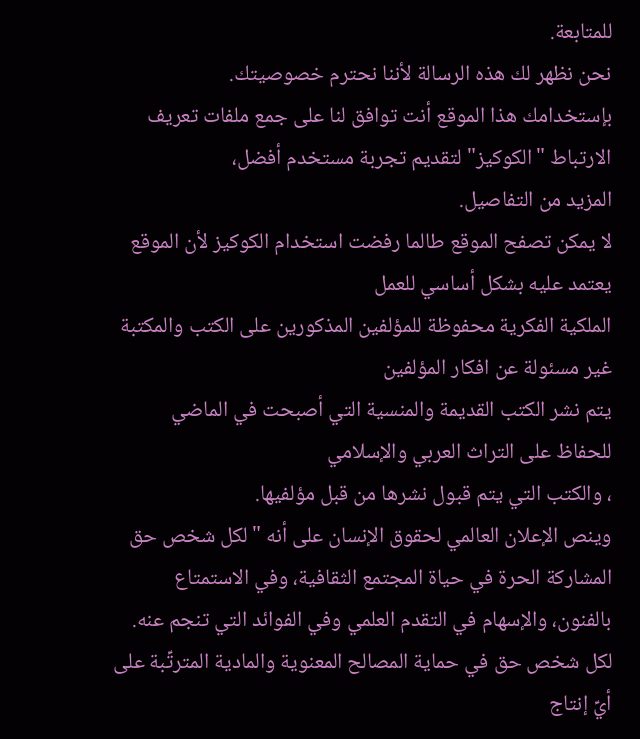للمتابعة.
نحن نظهر لك هذه الرسالة لأننا نحترم خصوصيتك.
بإستخدامك هذا الموقع أنت توافق لنا على جمع ملفات تعريف الارتباط "الكوكيز" لتقديم تجربة مستخدم أفضل،
المزيد من التفاصيل.
لا يمكن تصفح الموقع طالما رفضت استخدام الكوكيز لأن الموقع يعتمد عليه بشكل أساسي للعمل
الملكية الفكرية محفوظة للمؤلفين المذكورين على الكتب والمكتبة غير مسئولة عن افكار المؤلفين
يتم نشر الكتب القديمة والمنسية التي أصبحت في الماضي للحفاظ على التراث العربي والإسلامي
، والكتب التي يتم قبول نشرها من قبل مؤلفيها.
وينص الإعلان العالمي لحقوق الإنسان على أنه "لكل شخص حق المشاركة الحرة في حياة المجتمع الثقافية، وفي الاستمتاع بالفنون، والإسهام في التقدم العلمي وفي الفوائد التي تنجم عنه. لكل شخص حق في حماية المصالح المعنوية والمادية المترتِّبة على أيِّ إنتاج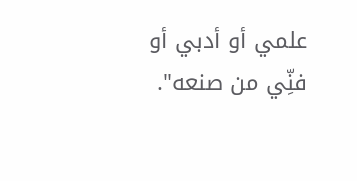علمي أو أدبي أو فنِّي من صنعه".